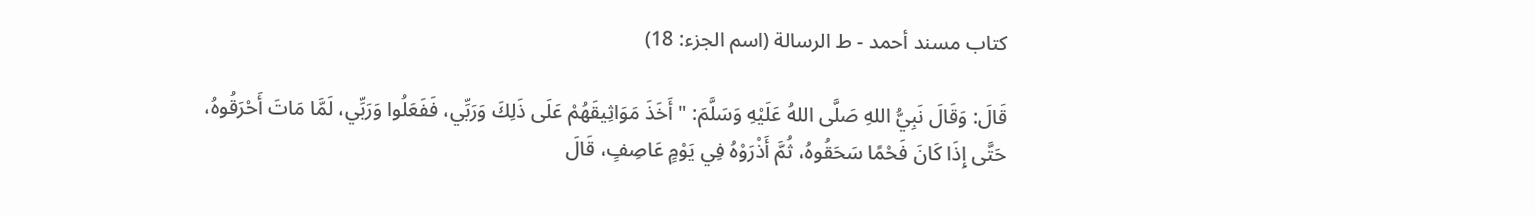كتاب مسند أحمد - ط الرسالة (اسم الجزء: 18)

قَالَ: وَقَالَ نَبِيُّ اللهِ صَلَّى اللهُ عَلَيْهِ وَسَلَّمَ: " أَخَذَ مَوَاثِيقَهُمْ عَلَى ذَلِكَ وَرَبِّي، فَفَعَلُوا وَرَبِّي، لَمَّا مَاتَ أَحْرَقُوهُ، حَتَّى إِذَا كَانَ فَحْمًا سَحَقُوهُ، ثُمَّ أَذْرَوْهُ فِي يَوْمٍ عَاصِفٍ، قَالَ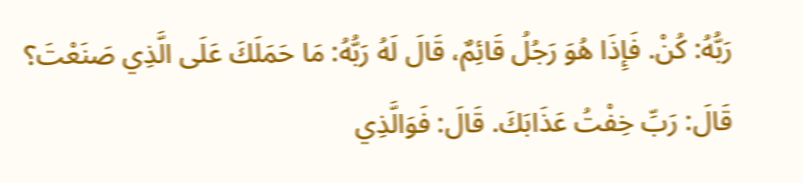رَبُّهُ: كُنْ. فَإِذَا هُوَ رَجُلُ قَائِمٌ، قَالَ لَهُ رَبُّهُ: مَا حَمَلَكَ عَلَى الَّذِي صَنَعْتَ؟ قَالَ: رَبِّ خِفْتُ عَذَابَكَ. قَالَ: فَوَالَّذِي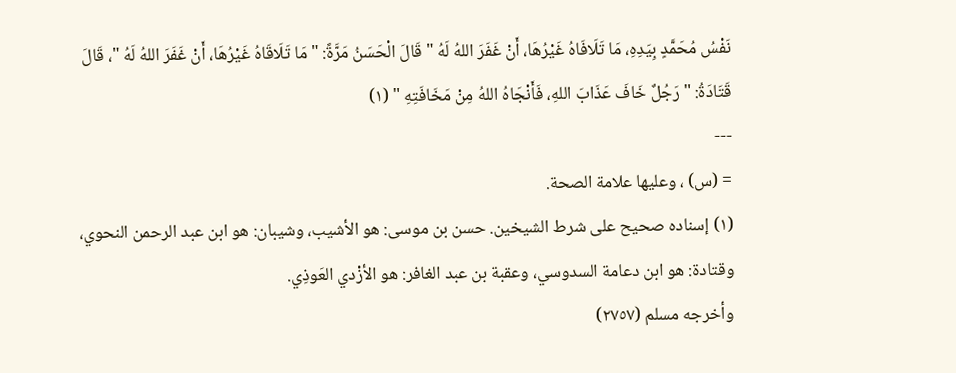نَفْسُ مُحَمَّدٍ بِيَدِهِ، مَا تَلَافَاهُ غَيْرُهَا، أَنْ غَفَرَ اللهُ لَهُ " قَالَ الْحَسَنُ مَرَّةً: " مَا تَلَاقَاهُ غَيْرُهَا، أَنْ غَفَرَ اللهُ لَهُ "، قَالَ قَتَادَةُ: " رَجُلٌ خَافَ عَذَابَ اللهِ، فَأَنْجَاهُ اللهُ مِنْ مَخَافَتِهِ " (١)
---
= (س) ، وعليها علامة الصحة.
(١) إسناده صحيح على شرط الشيخين. حسن بن موسى: هو الأشيب، وشيبان: هو ابن عبد الرحمن النحوي، وقتادة: هو ابن دعامة السدوسي، وعقبة بن عبد الغافر: هو الأزْدي العَوذِي.
وأخرجه مسلم (٢٧٥٧)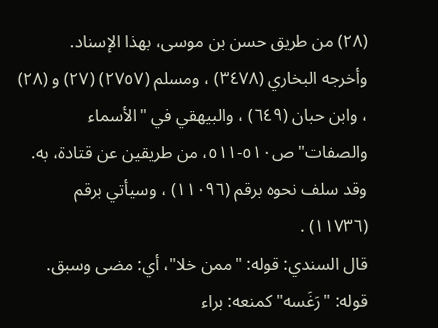(٢٨) من طريق حسن بن موسى، بهذا الإسناد.
وأخرجه البخاري (٣٤٧٨) ، ومسلم (٢٧٥٧) (٢٧) و (٢٨) ، وابن حبان (٦٤٩) ، والبيهقي في "الأسماء والصفات" ص٥١٠-٥١١، من طريقين عن قتادة، به.
وقد سلف نحوه برقم (١١٠٩٦) ، وسيأتي برقم (١١٧٣٦) .
قال السندي: قوله: "ممن خلا"، أي: مضى وسبق.
قوله: "رَغَسه" كمنعه: براء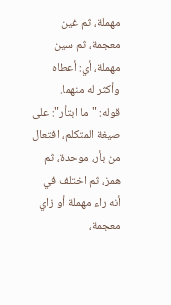مهملة، ثم غين معجمة، ثم سين مهملة، أي: أعطاه وأكثر له منهما.
قوله: "ما ابتأر": على صيغة المتكلم، افتعال من بأر، موحدة، ثم همز، ثم اختلف في أنه راء مهملة أو زاي معجمة،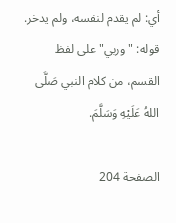أي: لم يقدم لنفسه، ولم يدخر.
قوله: "وربي" على لفظ القسم، من كلام النبي صَلَّى اللهُ عَلَيْهِ وَسَلَّمَ.

الصفحة 204